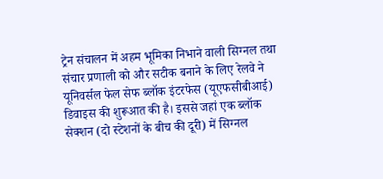ट्रेन संचालन में अहम भूमिका निभाने वाली सिग्नल तथा संचार प्रणाली को और सटीक बनाने के लिए रेलवे ने यूनिवर्सल फेल सेफ ब्लॉक इंटरफेस (यूएफसीबीआई) डिवाइस की शुरूआत की है। इससे जहां एक ब्लॉक सेक्शन (दो स्टेशनों के बीच की दूरी) में सिग्नल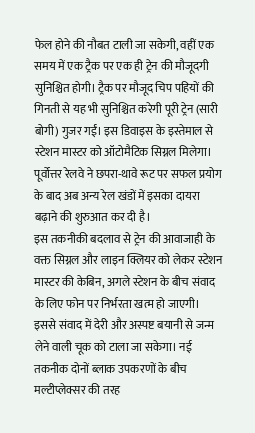फेल होने की नौबत टाली जा सकेगी, वहीं एक समय में एक ट्रैक पर एक ही ट्रेन की मौजूदगी सुनिश्चित होगी। ट्रैक पर मौजूद चिप पहियों की गिनती से यह भी सुनिश्चित करेगी पूरी ट्रेन (सारी बोगी) गुजर गईं। इस डिवाइस के इस्तेमाल से स्टेशन मास्टर को ऑटोमैटिक सिग्नल मिलेगा। पूर्वोत्तर रेलवे ने छपरा-थावे रूट पर सफल प्रयोग के बाद अब अन्य रेल खंडों में इसका दायरा बढ़ाने की शुरुआत कर दी है।
इस तकनीकी बदलाव से ट्रेन की आवाजाही के वक्त सिग्नल और लाइन क्लियर को लेकर स्टेशन मास्टर की केबिन, अगले स्टेशन के बीच संवाद के लिए फोन पर निर्भरता खत्म हो जाएगी। इससे संवाद में देरी और अस्पष्ट बयानी से जन्म लेने वाली चूक को टाला जा सकेगा। नई तकनीक दोनों ब्लाक उपकरणों के बीच मल्टीप्लेक्सर की तरह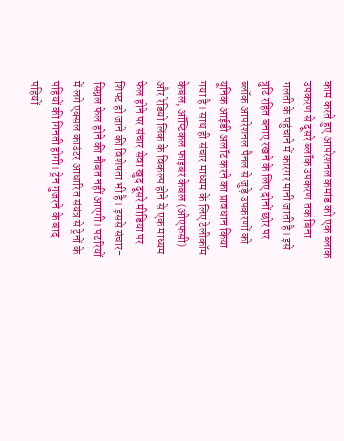काम करते हुए आपरेशनल कमांड को एक ब्लाक उपकरण से दूसरे ब्लॉक उपकरण तक बिना गलती के पहुंचाने में कारगर मानी जाती है। इसे त्रुटि रहित बनाए रखने के लिए दोनों छोर पर ब्लॉक आपरेशनल पैनल से जुड़े उपकरणों को यूनिक आईडी अलॉट करने का प्रावधान किया गया है। साथ ही संचार माध्यम के लिए टेलीकॉम केबल, ऑप्टिकल फाइबर केबल (ओएफसी) और रेडियो लिंक के विकल्प होने से एक माध्यम फेल होने पर संचार सेवा खुद दूसरे मीडिया पर शिफ्ट हो जाने की विशेषता भी है। इससे संचार-सिग्नल फेल होने की नौबत नहीं आएगी। पटरियों में लगे एक्सल काउंटर आधारित संयंत्र से ट्रेनों के पहियों की गिनती होगी। ट्रेन गुजरने के बाद पहियों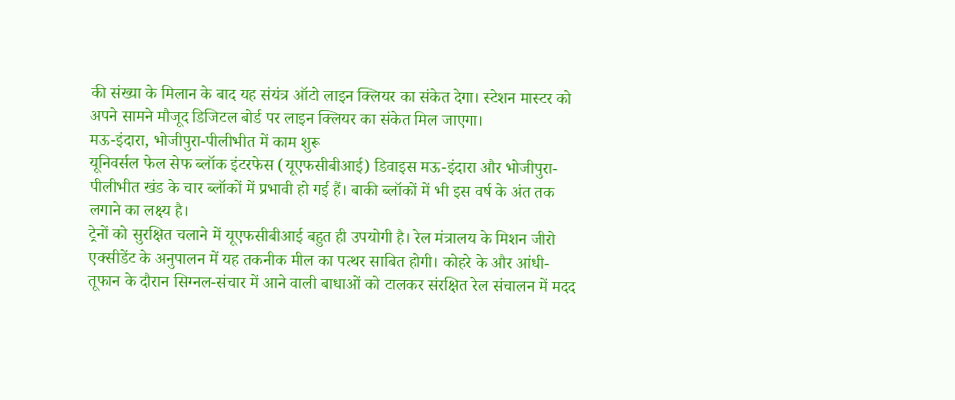की संख्या के मिलान के बाद यह संयंत्र ऑटो लाइन क्लियर का संकेत देगा। स्टेशन मास्टर को अपने सामने मौजूद डिजिटल बोर्ड पर लाइन क्लियर का संकेत मिल जाएगा।
मऊ-इंदारा, भोजीपुरा-पीलीभीत में काम शुरू
यूनिवर्सल फेल सेफ ब्लॉक इंटरफेस (यूएफसीबीआई) डिवाइस मऊ-इंदारा और भोजीपुरा-पीलीभीत खंड के चार ब्लॉकों में प्रभावी हो गई हैं। बाकी ब्लॉकों में भी इस वर्ष के अंत तक लगाने का लक्ष्य है।
ट्रेनों को सुरक्षित चलाने में यूएफसीबीआई बहुत ही उपयोगी है। रेल मंत्रालय के मिशन जीरो एक्सीडेंट के अनुपालन में यह तकनीक मील का पत्थर साबित होगी। कोहरे के और आंधी-तूफान के दौरान सिग्नल-संचार में आने वाली बाधाओं को टालकर संरक्षित रेल संचालन में मदद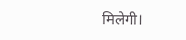मिलेगी।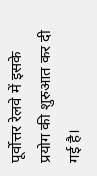पूर्वोत्तर रेलवे में इसके प्रयोग की शुरुआत कर दी गई है।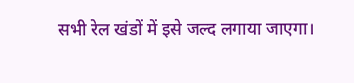सभी रेल खंडों में इसे जल्द लगाया जाएगा।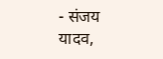- संजय यादव,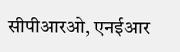सीपीआरओ, एनईआर